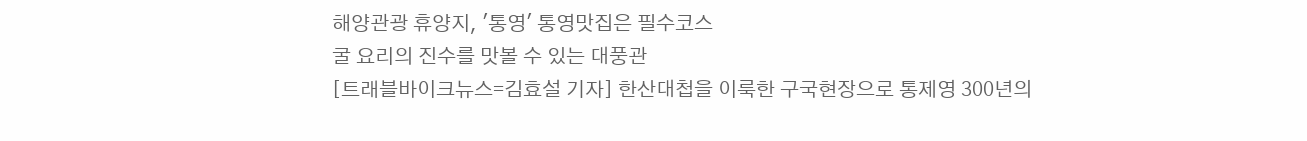해양관광 휴양지, '통영' 통영맛집은 필수코스
굴 요리의 진수를 맛볼 수 있는 대풍관
[트래블바이크뉴스=김효설 기자] 한산대첩을 이룩한 구국현장으로 통제영 300년의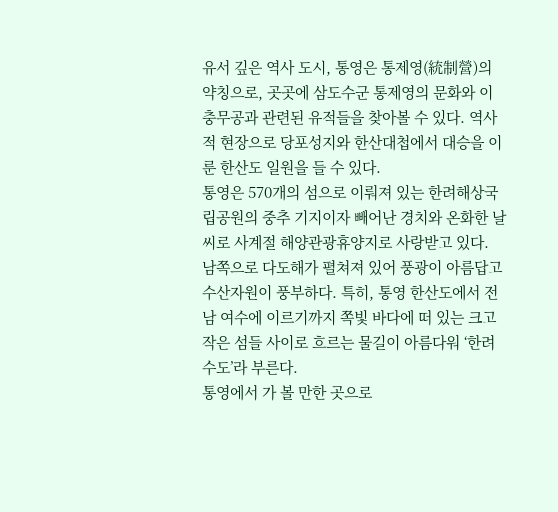유서 깊은 역사 도시, 통영은 통제영(統制營)의 약칭으로, 곳곳에 삼도수군 통제영의 문화와 이충무공과 관련된 유적들을 찾아볼 수 있다. 역사적 현장으로 당포성지와 한산대첩에서 대승을 이룬 한산도 일원을 들 수 있다.
통영은 570개의 섬으로 이뤄져 있는 한려해상국립공원의 중추 기지이자 빼어난 경치와 온화한 날씨로 사계절 해양관광휴양지로 사랑받고 있다.
남쪽으로 다도해가 펼쳐져 있어 풍광이 아름답고 수산자원이 풍부하다. 특히, 통영 한산도에서 전남 여수에 이르기까지 쪽빛 바다에 떠 있는 크고 작은 섬들 사이로 흐르는 물길이 아름다워 ‘한려수도’라 부른다.
통영에서 가 볼 만한 곳으로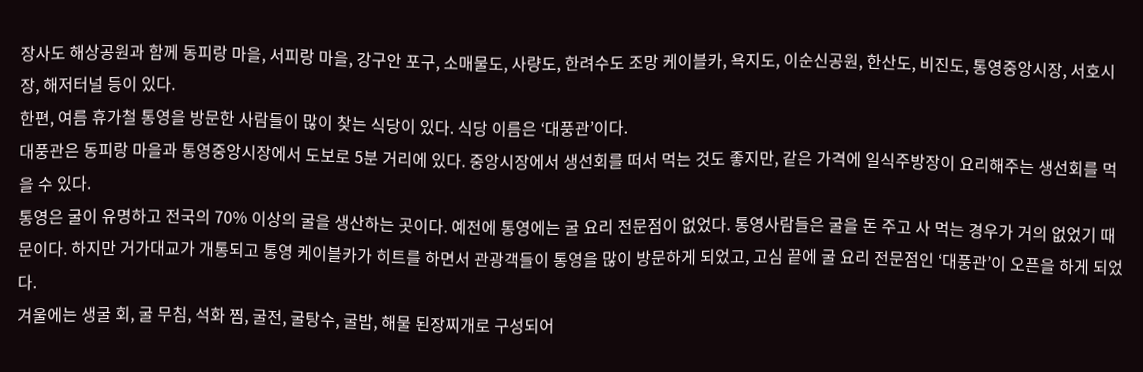장사도 해상공원과 함께 동피랑 마을, 서피랑 마을, 강구안 포구, 소매물도, 사량도, 한려수도 조망 케이블카, 욕지도, 이순신공원, 한산도, 비진도, 통영중앙시장, 서호시장, 해저터널 등이 있다.
한편, 여름 휴가철 통영을 방문한 사람들이 많이 찾는 식당이 있다. 식당 이름은 ‘대풍관’이다.
대풍관은 동피랑 마을과 통영중앙시장에서 도보로 5분 거리에 있다. 중앙시장에서 생선회를 떠서 먹는 것도 좋지만, 같은 가격에 일식주방장이 요리해주는 생선회를 먹을 수 있다.
통영은 굴이 유명하고 전국의 70% 이상의 굴을 생산하는 곳이다. 예전에 통영에는 굴 요리 전문점이 없었다. 통영사람들은 굴을 돈 주고 사 먹는 경우가 거의 없었기 때문이다. 하지만 거가대교가 개통되고 통영 케이블카가 히트를 하면서 관광객들이 통영을 많이 방문하게 되었고, 고심 끝에 굴 요리 전문점인 ‘대풍관’이 오픈을 하게 되었다.
겨울에는 생굴 회, 굴 무침, 석화 찜, 굴전, 굴탕수, 굴밥, 해물 된장찌개로 구성되어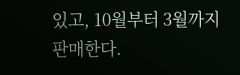있고, 10월부터 3월까지 판매한다.